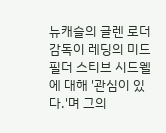뉴캐슬의 글렌 로더 감독이 레딩의 미드필더 스티브 시드웰에 대해 '관심이 있다.'며 그의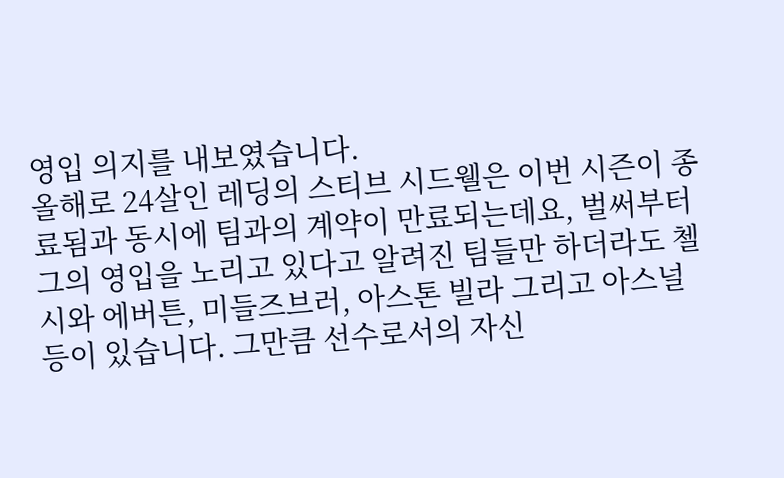영입 의지를 내보였습니다.
올해로 24살인 레딩의 스티브 시드웰은 이번 시즌이 종료됨과 동시에 팀과의 계약이 만료되는데요, 벌써부터 그의 영입을 노리고 있다고 알려진 팀들만 하더라도 첼시와 에버튼, 미들즈브러, 아스톤 빌라 그리고 아스널 등이 있습니다. 그만큼 선수로서의 자신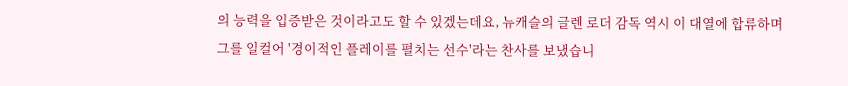의 능력을 입증받은 것이라고도 할 수 있겠는데요, 뉴캐슬의 글렌 로더 감독 역시 이 대열에 합류하며 그를 일컬어 '경이적인 플레이를 펼치는 선수'라는 찬사를 보냈습니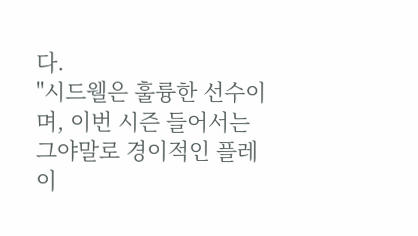다.
"시드웰은 훌륭한 선수이며, 이번 시즌 들어서는 그야말로 경이적인 플레이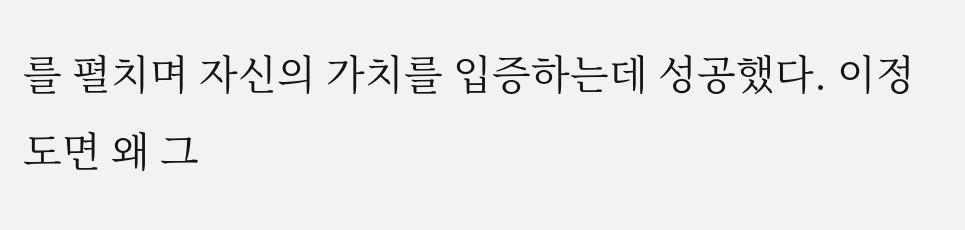를 펼치며 자신의 가치를 입증하는데 성공했다. 이정도면 왜 그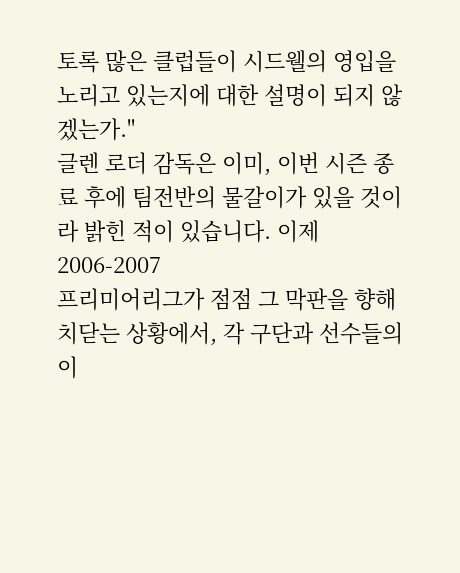토록 많은 클럽들이 시드웰의 영입을 노리고 있는지에 대한 설명이 되지 않겠는가."
글렌 로더 감독은 이미, 이번 시즌 종료 후에 팀전반의 물갈이가 있을 것이라 밝힌 적이 있습니다. 이제 2006-2007
프리미어리그가 점점 그 막판을 향해 치닫는 상황에서, 각 구단과 선수들의 이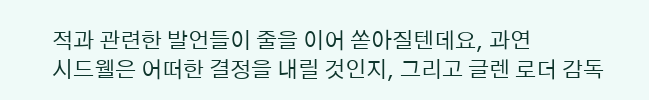적과 관련한 발언들이 줄을 이어 쏟아질텐데요, 과연
시드웰은 어떠한 결정을 내릴 것인지, 그리고 글렌 로더 감독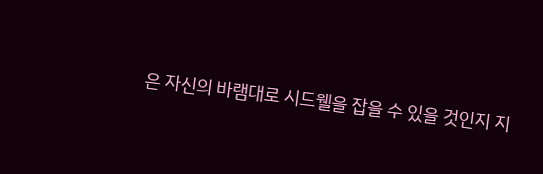은 자신의 바램대로 시드웰을 잡을 수 있을 것인지 지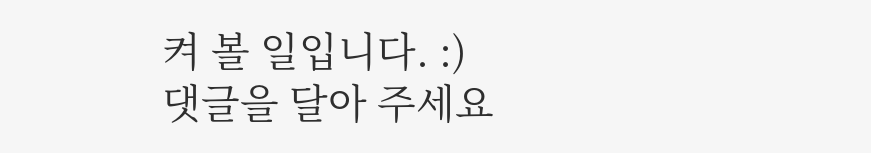켜 볼 일입니다. :)
댓글을 달아 주세요